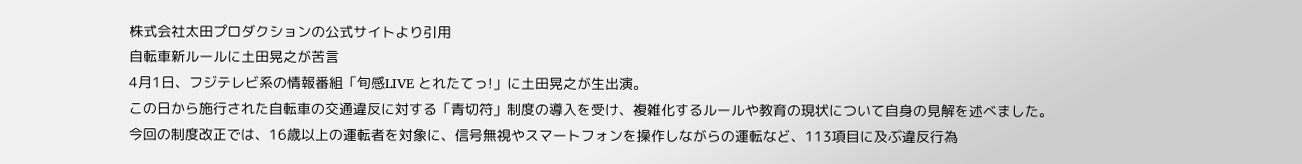株式会社太田プロダクションの公式サイトより引用
自転車新ルールに土田晃之が苦言
4月1日、フジテレビ系の情報番組「旬感LIVE とれたてっ!」に土田晃之が生出演。
この日から施行された自転車の交通違反に対する「青切符」制度の導入を受け、複雑化するルールや教育の現状について自身の見解を述べました。
今回の制度改正では、16歳以上の運転者を対象に、信号無視やスマートフォンを操作しながらの運転など、113項目に及ぶ違反行為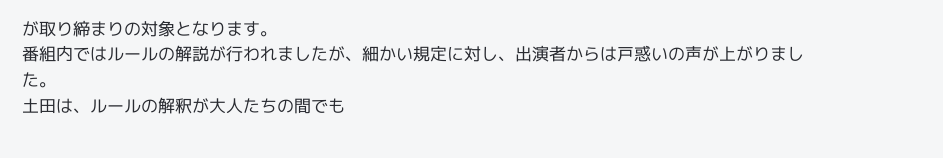が取り締まりの対象となります。
番組内ではルールの解説が行われましたが、細かい規定に対し、出演者からは戸惑いの声が上がりました。
土田は、ルールの解釈が大人たちの間でも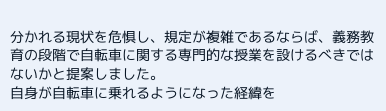分かれる現状を危惧し、規定が複雑であるならば、義務教育の段階で自転車に関する専門的な授業を設けるべきではないかと提案しました。
自身が自転車に乗れるようになった経緯を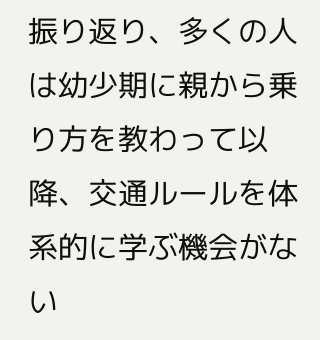振り返り、多くの人は幼少期に親から乗り方を教わって以降、交通ルールを体系的に学ぶ機会がない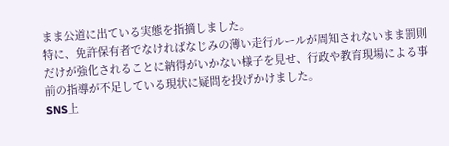まま公道に出ている実態を指摘しました。
特に、免許保有者でなければなじみの薄い走行ルールが周知されないまま罰則だけが強化されることに納得がいかない様子を見せ、行政や教育現場による事前の指導が不足している現状に疑問を投げかけました。
SNS上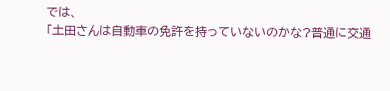では、
「土田さんは自動車の免許を持っていないのかな?普通に交通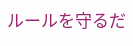ルールを守るだ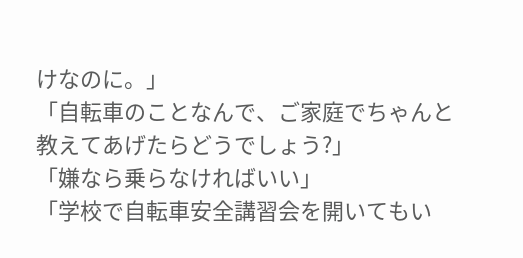けなのに。」
「自転車のことなんで、ご家庭でちゃんと教えてあげたらどうでしょう?」
「嫌なら乗らなければいい」
「学校で自転車安全講習会を開いてもい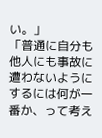い。」
「普通に自分も他人にも事故に遭わないようにするには何が一番か、って考え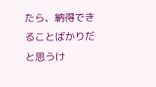たら、納得できることばかりだと思うけ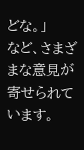どな。」
など、さまざまな意見が寄せられています。